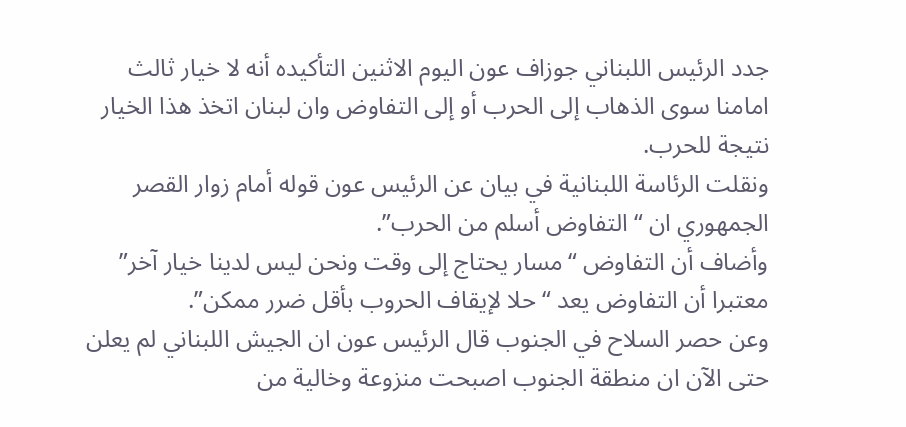جدد الرئيس اللبناني جوزاف عون اليوم الاثنين التأكيده أنه لا خيار ثالث امامنا سوى الذهاب إلى الحرب أو إلى التفاوض وان لبنان اتخذ هذا الخيار نتيجة للحرب.
ونقلت الرئاسة اللبنانية في بيان عن الرئيس عون قوله أمام زوار القصر الجمهوري ان “التفاوض أسلم من الحرب”.
وأضاف أن التفاوض “مسار يحتاج إلى وقت ونحن ليس لدينا خيار آخر” معتبرا أن التفاوض يعد “حلا لإيقاف الحروب بأقل ضرر ممكن”.
وعن حصر السلاح في الجنوب قال الرئيس عون ان الجيش اللبناني لم يعلن حتى الآن ان منطقة الجنوب اصبحت منزوعة وخالية من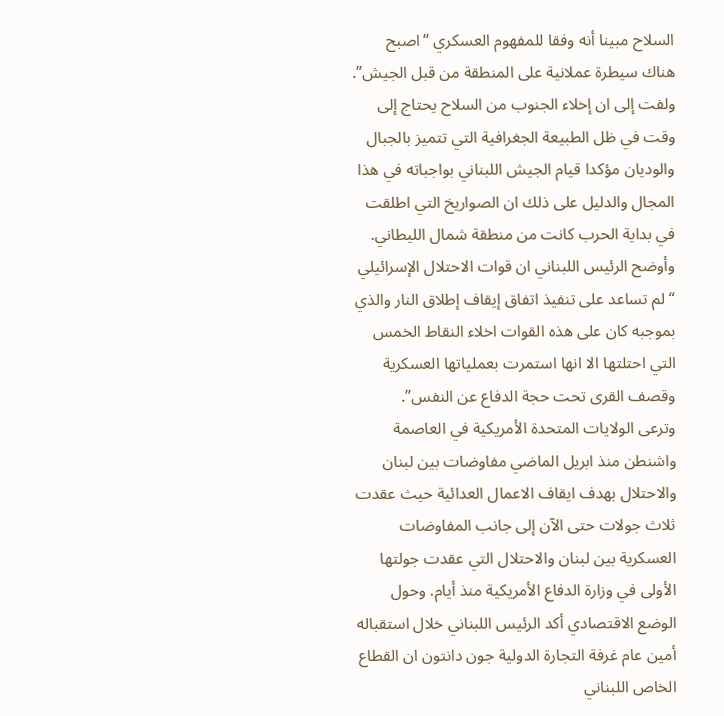السلاح مبينا أنه وفقا للمفهوم العسكري “اصبح هناك سيطرة عملانية على المنطقة من قبل الجيش”.
ولفت إلى ان إخلاء الجنوب من السلاح يحتاج إلى وقت في ظل الطبيعة الجغرافية التي تتميز بالجبال والوديان مؤكدا قيام الجيش اللبناني بواجباته في هذا المجال والدليل على ذلك ان الصواريخ التي اطلقت في بداية الحرب كانت من منطقة شمال الليطاني.
وأوضح الرئيس اللبناني ان قوات الاحتلال الإسرائيلي “لم تساعد على تنفيذ اتفاق إيقاف إطلاق النار والذي بموجبه كان على هذه القوات اخلاء النقاط الخمس التي احتلتها الا انها استمرت بعملياتها العسكرية وقصف القرى تحت حجة الدفاع عن النفس”.
وترعى الولايات المتحدة الأمريكية في العاصمة واشنطن منذ ابريل الماضي مفاوضات بين لبنان والاحتلال بهدف ايقاف الاعمال العدائية حيث عقدت ثلاث جولات حتى الآن إلى جانب المفاوضات العسكرية بين لبنان والاحتلال التي عقدت جولتها الأولى في وزارة الدفاع الأمريكية منذ أيام. وحول الوضع الاقتصادي أكد الرئيس اللبناني خلال استقباله أمين عام غرفة التجارة الدولية جون دانتون ان القطاع الخاص اللبناني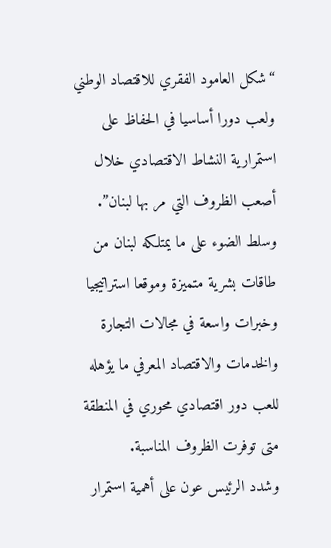“شكل العامود الفقري للاقتصاد الوطني ولعب دورا أساسيا في الحفاظ على استمرارية النشاط الاقتصادي خلال أصعب الظروف التي مر بها لبنان”.
وسلط الضوء على ما يمتلكه لبنان من طاقات بشرية متميزة وموقعا استراتيجيا وخبرات واسعة في مجالات التجارة والخدمات والاقتصاد المعرفي ما يؤهله للعب دور اقتصادي محوري في المنطقة متى توفرت الظروف المناسبة.
وشدد الرئيس عون على أهمية استمرار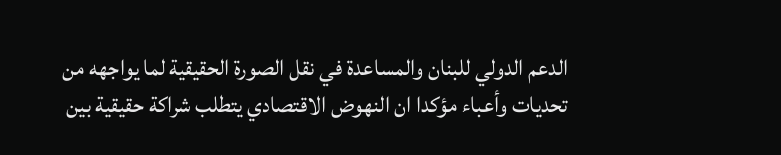الدعم الدولي للبنان والمساعدة في نقل الصورة الحقيقية لما يواجهه من تحديات وأعباء مؤكدا ان النهوض الاقتصادي يتطلب شراكة حقيقية بين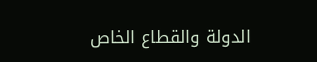الدولة والقطاع الخاص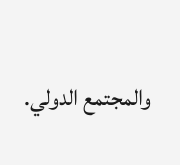والمجتمع الدولي.